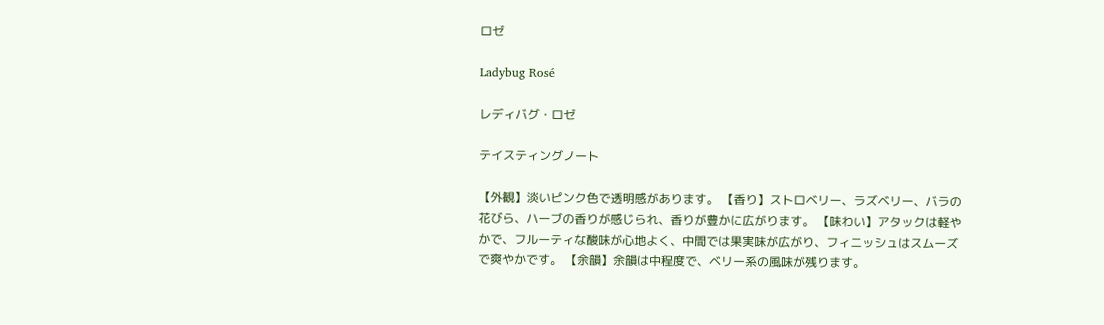ロゼ

Ladybug Rosé

レディバグ・ロゼ

テイスティングノート

【外観】淡いピンク色で透明感があります。 【香り】ストロベリー、ラズベリー、バラの花びら、ハーブの香りが感じられ、香りが豊かに広がります。 【味わい】アタックは軽やかで、フルーティな酸味が心地よく、中間では果実味が広がり、フィニッシュはスムーズで爽やかです。 【余韻】余韻は中程度で、ベリー系の風味が残ります。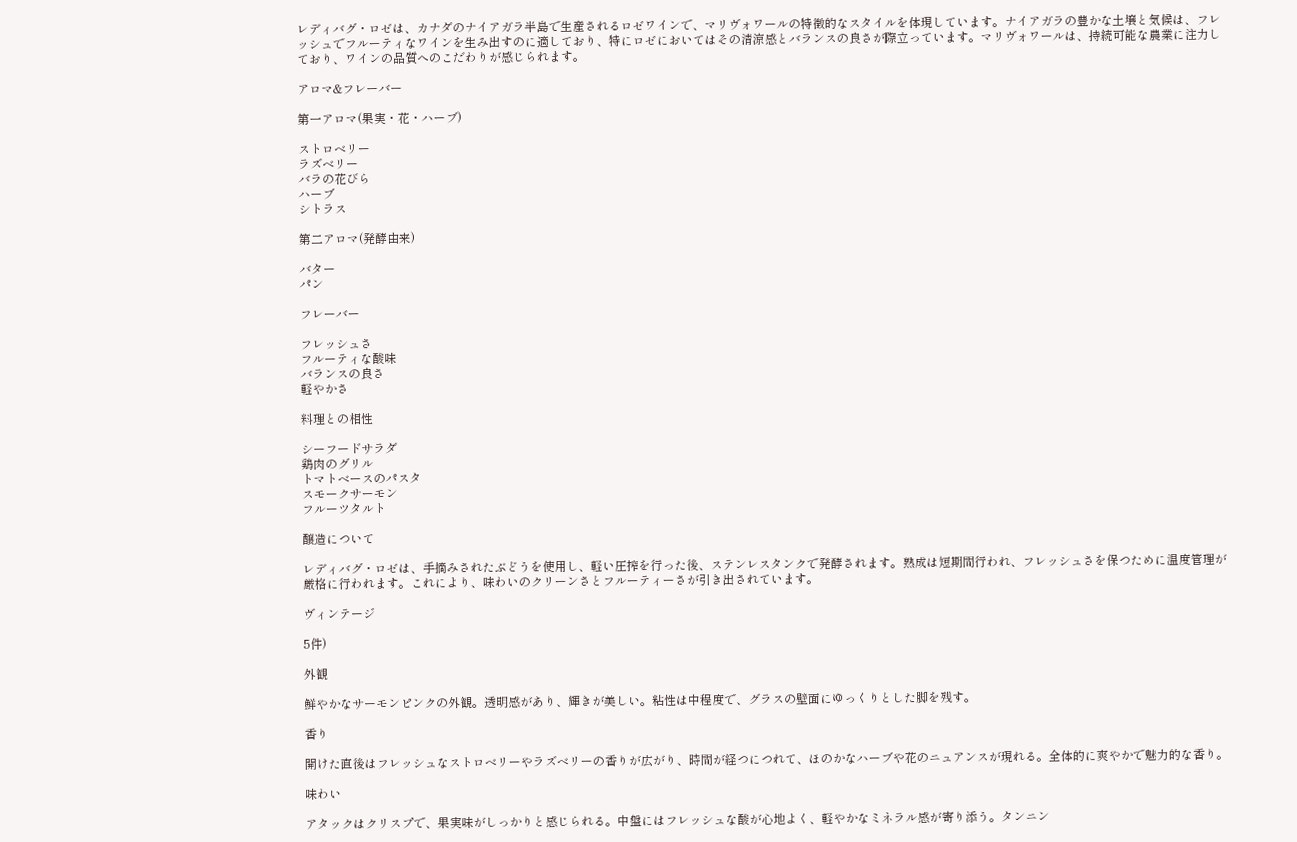レディバグ・ロゼは、カナダのナイアガラ半島で生産されるロゼワインで、マリヴォワールの特徴的なスタイルを体現しています。ナイアガラの豊かな土壌と気候は、フレッシュでフルーティなワインを生み出すのに適しており、特にロゼにおいてはその清涼感とバランスの良さが際立っています。マリヴォワールは、持続可能な農業に注力しており、ワインの品質へのこだわりが感じられます。

アロマ&フレーバー

第一アロマ(果実・花・ハーブ)

ストロベリー
ラズベリー
バラの花びら
ハーブ
シトラス

第二アロマ(発酵由来)

バター
パン

フレーバー

フレッシュさ
フルーティな酸味
バランスの良さ
軽やかさ

料理との相性

シーフードサラダ
鶏肉のグリル
トマトベースのパスタ
スモークサーモン
フルーツタルト

醸造について

レディバグ・ロゼは、手摘みされたぶどうを使用し、軽い圧搾を行った後、ステンレスタンクで発酵されます。熟成は短期間行われ、フレッシュさを保つために温度管理が厳格に行われます。これにより、味わいのクリーンさとフルーティーさが引き出されています。

ヴィンテージ

5件)

外観

鮮やかなサーモンピンクの外観。透明感があり、輝きが美しい。粘性は中程度で、グラスの壁面にゆっくりとした脚を残す。

香り

開けた直後はフレッシュなストロベリーやラズベリーの香りが広がり、時間が経つにつれて、ほのかなハーブや花のニュアンスが現れる。全体的に爽やかで魅力的な香り。

味わい

アタックはクリスプで、果実味がしっかりと感じられる。中盤にはフレッシュな酸が心地よく、軽やかなミネラル感が寄り添う。タンニン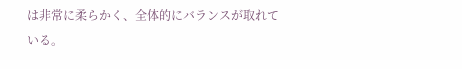は非常に柔らかく、全体的にバランスが取れている。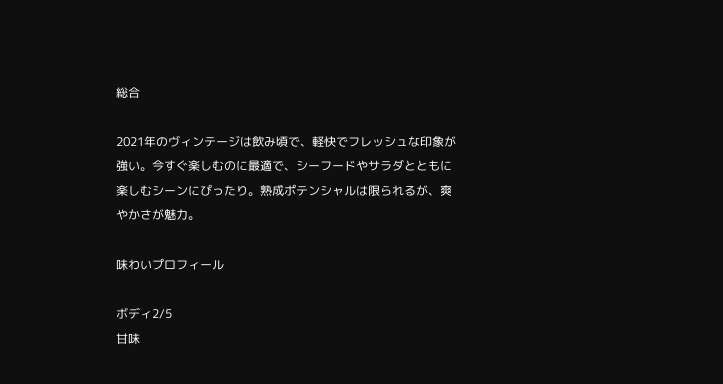総合

2021年のヴィンテージは飲み頃で、軽快でフレッシュな印象が強い。今すぐ楽しむのに最適で、シーフードやサラダとともに楽しむシーンにぴったり。熟成ポテンシャルは限られるが、爽やかさが魅力。

味わいプロフィール

ボディ2/5
甘味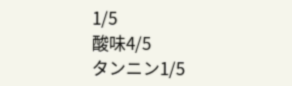1/5
酸味4/5
タンニン1/5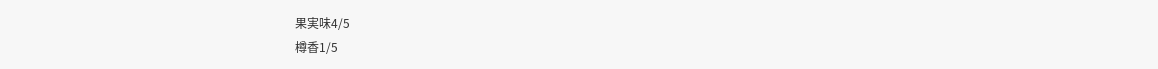果実味4/5
樽香1/5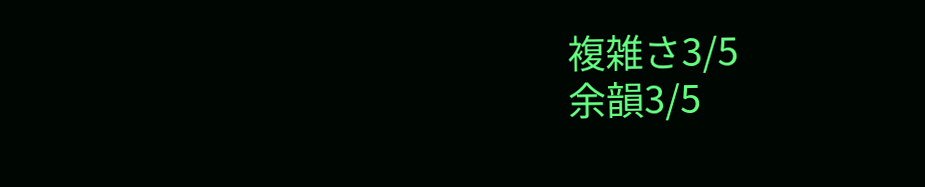複雑さ3/5
余韻3/5